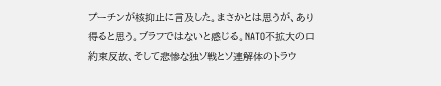プーチンが核抑止に言及した。まさかとは思うが、あり得ると思う。ブラフではないと感じる。NATO不拡大の口約束反故、そして悲惨な独ソ戦とソ連解体のトラウ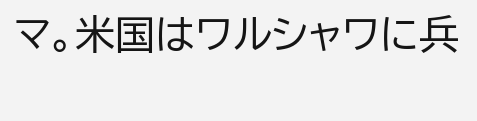マ。米国はワルシャワに兵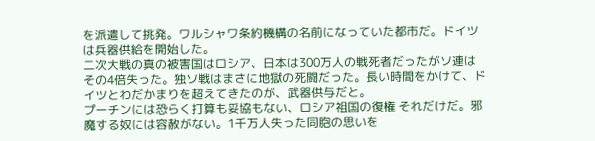を派遣して挑発。ワルシャワ条約機構の名前になっていた都市だ。ドイツは兵器供給を開始した。
二次大戦の真の被害国はロシア、日本は300万人の戦死者だったがソ連はその4倍失った。独ソ戦はまさに地獄の死闘だった。長い時間をかけて、ドイツとわだかまりを超えてきたのが、武器供与だと。
プーチンには恐らく打算も妥協もない、ロシア祖国の復権 それだけだ。邪魔する奴には容赦がない。1千万人失った同胞の思いを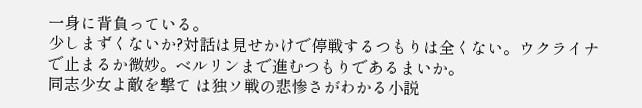一身に背負っている。
少しまずくないか?対話は見せかけで停戦するつもりは全くない。ウクライナで止まるか微妙。ベルリンまで進むつもりであるまいか。
同志少女よ敵を撃て は独ソ戦の悲惨さがわかる小説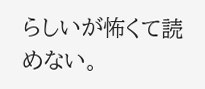らしいが怖くて読めない。